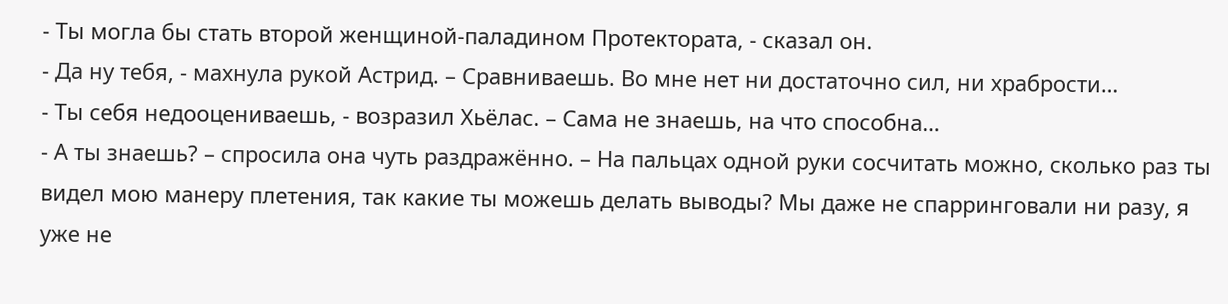- Ты могла бы стать второй женщиной-паладином Протектората, - сказал он.
- Да ну тебя, - махнула рукой Астрид. – Сравниваешь. Во мне нет ни достаточно сил, ни храбрости…
- Ты себя недооцениваешь, - возразил Хьёлас. – Сама не знаешь, на что способна…
- А ты знаешь? – спросила она чуть раздражённо. – На пальцах одной руки сосчитать можно, сколько раз ты видел мою манеру плетения, так какие ты можешь делать выводы? Мы даже не спарринговали ни разу, я уже не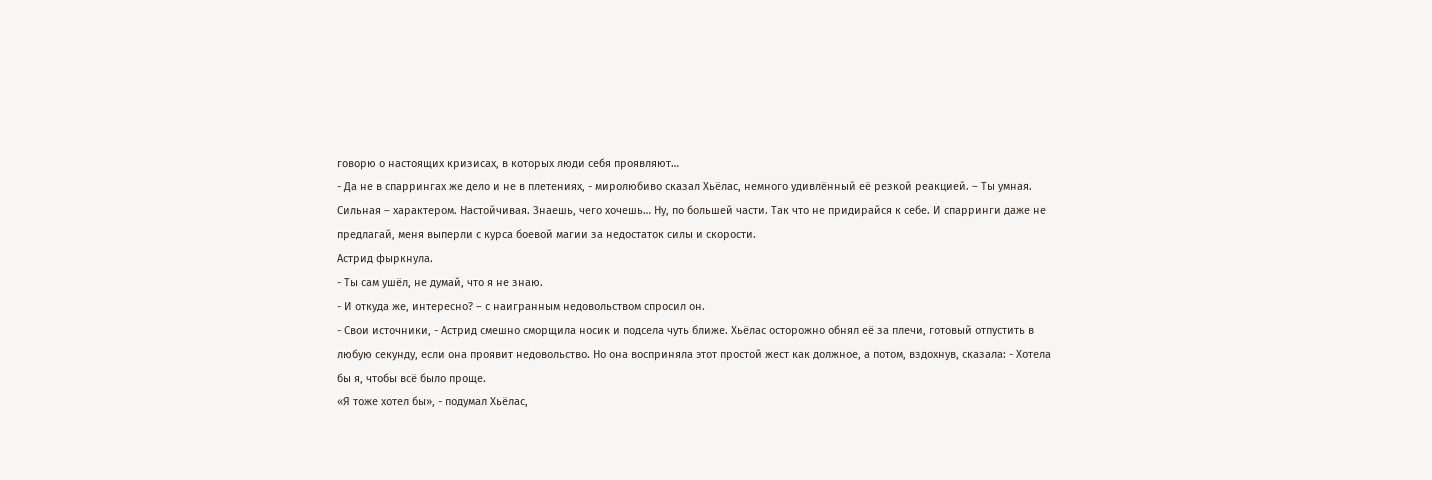говорю о настоящих кризисах, в которых люди себя проявляют…
- Да не в спаррингах же дело и не в плетениях, - миролюбиво сказал Хьёлас, немного удивлённый её резкой реакцией. – Ты умная. Сильная – характером. Настойчивая. Знаешь, чего хочешь… Ну, по большей части. Так что не придирайся к себе. И спарринги даже не предлагай, меня выперли с курса боевой магии за недостаток силы и скорости.
Астрид фыркнула.
- Ты сам ушёл, не думай, что я не знаю.
- И откуда же, интересно? – с наигранным недовольством спросил он.
- Свои источники, - Астрид смешно сморщила носик и подсела чуть ближе. Хьёлас осторожно обнял её за плечи, готовый отпустить в любую секунду, если она проявит недовольство. Но она восприняла этот простой жест как должное, а потом, вздохнув, сказала: - Хотела бы я, чтобы всё было проще.
«Я тоже хотел бы», - подумал Хьёлас,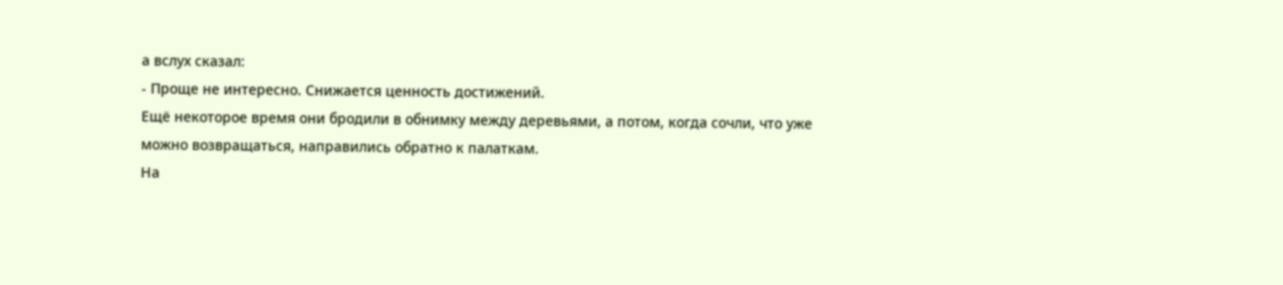а вслух сказал:
- Проще не интересно. Снижается ценность достижений.
Ещё некоторое время они бродили в обнимку между деревьями, а потом, когда сочли, что уже можно возвращаться, направились обратно к палаткам.
На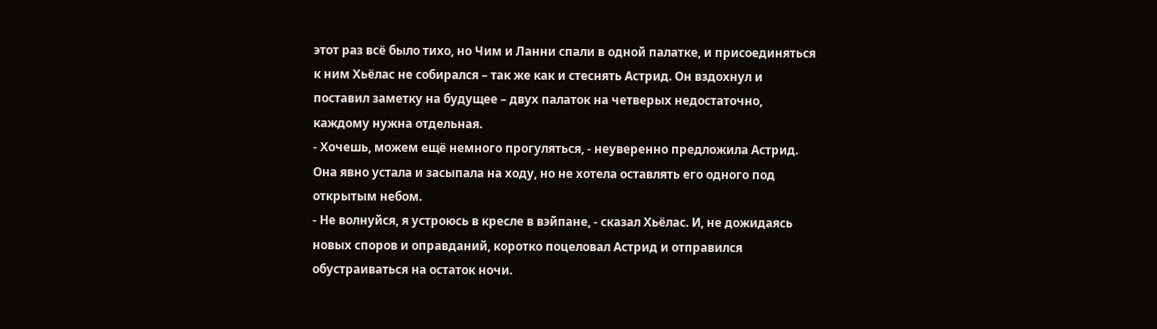этот раз всё было тихо, но Чим и Ланни спали в одной палатке, и присоединяться к ним Хьёлас не собирался – так же как и стеснять Астрид. Он вздохнул и поставил заметку на будущее – двух палаток на четверых недостаточно, каждому нужна отдельная.
- Хочешь, можем ещё немного прогуляться, - неуверенно предложила Астрид. Она явно устала и засыпала на ходу, но не хотела оставлять его одного под открытым небом.
- Не волнуйся, я устроюсь в кресле в вэйпане, - сказал Хьёлас. И, не дожидаясь новых споров и оправданий, коротко поцеловал Астрид и отправился обустраиваться на остаток ночи.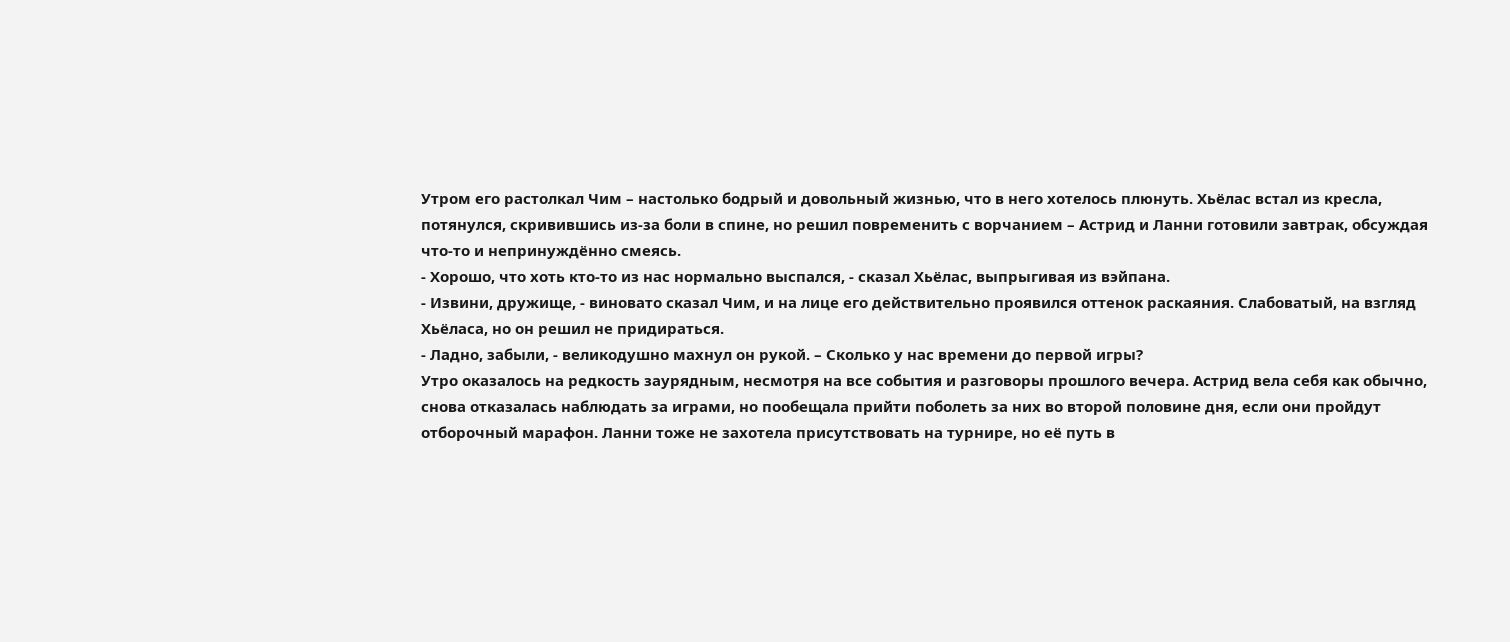Утром его растолкал Чим – настолько бодрый и довольный жизнью, что в него хотелось плюнуть. Хьёлас встал из кресла, потянулся, скривившись из-за боли в спине, но решил повременить с ворчанием – Астрид и Ланни готовили завтрак, обсуждая что-то и непринуждённо смеясь.
- Хорошо, что хоть кто-то из нас нормально выспался, - сказал Хьёлас, выпрыгивая из вэйпана.
- Извини, дружище, - виновато сказал Чим, и на лице его действительно проявился оттенок раскаяния. Слабоватый, на взгляд Хьёласа, но он решил не придираться.
- Ладно, забыли, - великодушно махнул он рукой. – Сколько у нас времени до первой игры?
Утро оказалось на редкость заурядным, несмотря на все события и разговоры прошлого вечера. Астрид вела себя как обычно, снова отказалась наблюдать за играми, но пообещала прийти поболеть за них во второй половине дня, если они пройдут отборочный марафон. Ланни тоже не захотела присутствовать на турнире, но её путь в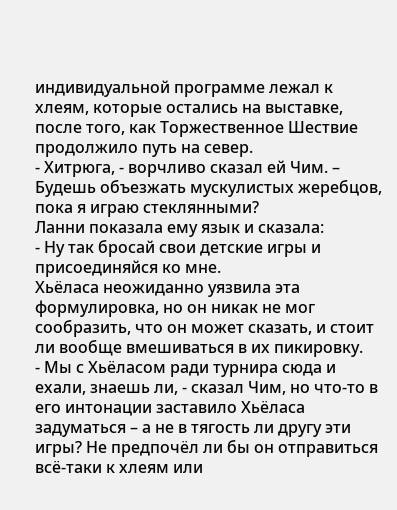индивидуальной программе лежал к хлеям, которые остались на выставке, после того, как Торжественное Шествие продолжило путь на север.
- Хитрюга, - ворчливо сказал ей Чим. – Будешь объезжать мускулистых жеребцов, пока я играю стеклянными?
Ланни показала ему язык и сказала:
- Ну так бросай свои детские игры и присоединяйся ко мне.
Хьёласа неожиданно уязвила эта формулировка, но он никак не мог сообразить, что он может сказать, и стоит ли вообще вмешиваться в их пикировку.
- Мы с Хьёласом ради турнира сюда и ехали, знаешь ли, - сказал Чим, но что-то в его интонации заставило Хьёласа задуматься – а не в тягость ли другу эти игры? Не предпочёл ли бы он отправиться всё-таки к хлеям или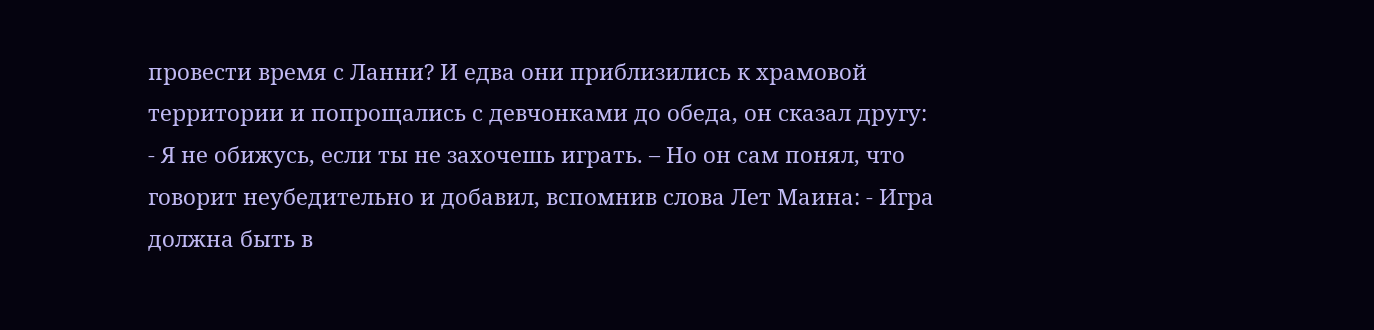провести время с Ланни? И едва они приблизились к храмовой территории и попрощались с девчонками до обеда, он сказал другу:
- Я не обижусь, если ты не захочешь играть. – Но он сам понял, что говорит неубедительно и добавил, вспомнив слова Лет Маина: - Игра должна быть в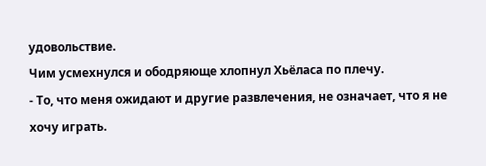удовольствие.
Чим усмехнулся и ободряюще хлопнул Хьёласа по плечу.
- То, что меня ожидают и другие развлечения, не означает, что я не хочу играть.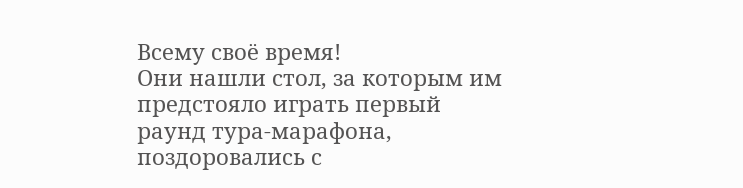Всему своё время!
Они нашли стол, за которым им предстояло играть первый раунд тура-марафона, поздоровались с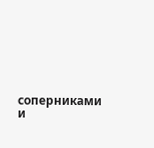соперниками и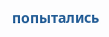попытались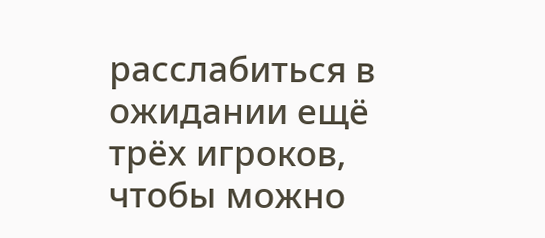расслабиться в ожидании ещё трёх игроков, чтобы можно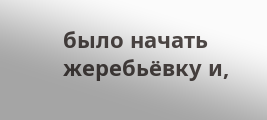было начать жеребьёвку и,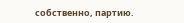собственно, партию.